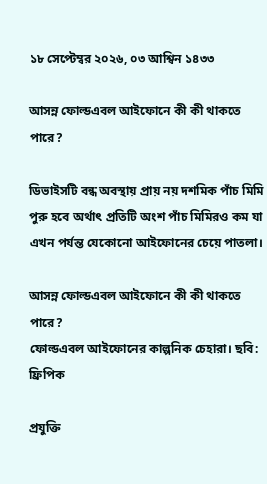১৮ সেপ্টেম্বর ২০২৬, ০৩ আশ্বিন ১৪৩৩

আসন্ন ফোল্ডএবল আইফোনে কী কী থাকতে পারে?

ডিভাইসটি বন্ধ অবস্থায় প্রায় নয় দশমিক পাঁচ মিমি পুরু হবে অর্থাৎ প্রতিটি অংশ পাঁচ মিমিরও কম যা এখন পর্যন্ত যেকোনো আইফোনের চেয়ে পাতলা।

আসন্ন ফোল্ডএবল আইফোনে কী কী থাকতে পারে?
ফোল্ডএবল আইফোনের কাল্পনিক চেহারা। ছবি: ফ্রিপিক

প্রযুক্তি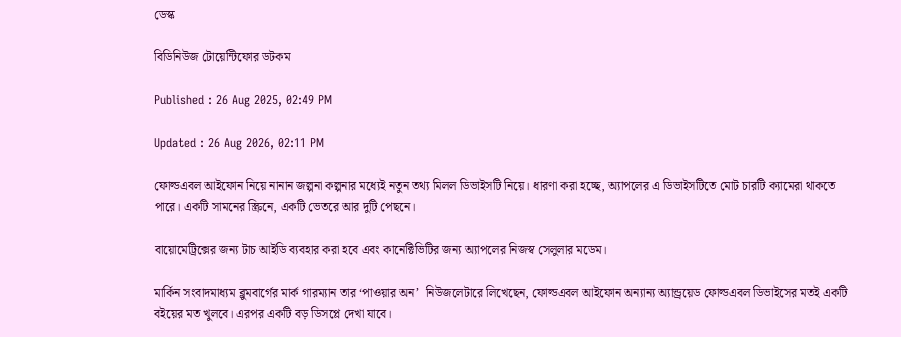ডেস্ক

বিডিনিউজ টোয়েন্টিফোর ডটকম

Published : 26 Aug 2025, 02:49 PM

Updated : 26 Aug 2026, 02:11 PM

ফোল্ডএবল আইফোন নিয়ে নানান জল্পনা কল্পনার মধ্যেই নতুন তথ্য মিলল ডিভাইসটি নিয়ে। ধারণা করা হচ্ছে, অ্যাপলের এ ডিভাইসটিতে মোট চারটি ক্যামেরা থাকতে পারে। একটি সামনের স্ক্রিনে, একটি ভেতরে আর দুটি পেছনে।

বায়োমেট্রিক্সের জন্য টাচ আইডি ব্যবহার করা হবে এবং কানেক্টিভিটির জন্য অ্যাপলের নিজস্ব সেলুলার মডেম।

মার্কিন সংবাদমাধ্যম ব্লুমবার্গের মার্ক গারম্যান তার ‘পাওয়ার অন’  নিউজলেটারে লিখেছেন, ফোল্ডএবল আইফোন অন্যান্য অ্যান্ড্রয়েড ফোল্ডএবল ডিভাইসের মতই একটি বইয়ের মত খুলবে। এরপর একটি বড় ডিসপ্লে দেখা যাবে।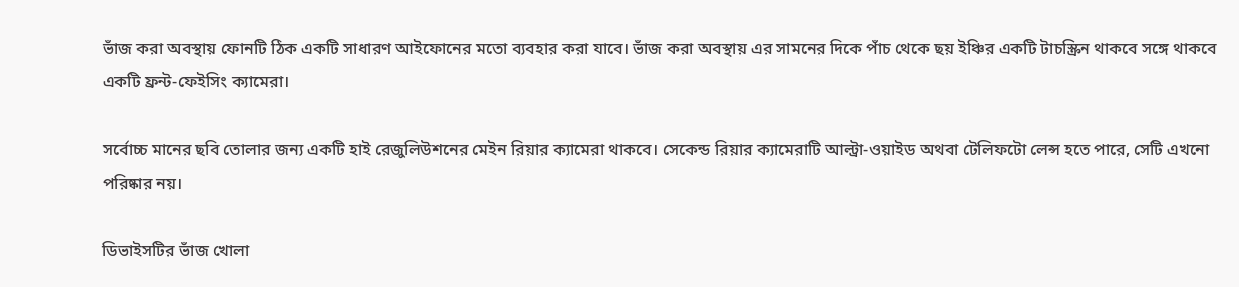ভাঁজ করা অবস্থায় ফোনটি ঠিক একটি সাধারণ আইফোনের মতো ব্যবহার করা যাবে। ভাঁজ করা অবস্থায় এর সামনের দিকে পাঁচ থেকে ছয় ইঞ্চির একটি টাচস্ক্রিন থাকবে সঙ্গে থাকবে একটি ফ্রন্ট-ফেইসিং ক্যামেরা।

সর্বোচ্চ মানের ছবি তোলার জন্য একটি হাই রেজুলিউশনের মেইন রিয়ার ক্যামেরা থাকবে। সেকেন্ড রিয়ার ক্যামেরাটি আল্ট্রা-ওয়াইড অথবা টেলিফটো লেন্স হতে পারে, সেটি এখনো পরিষ্কার নয়।

ডিভাইসটির ভাঁজ খোলা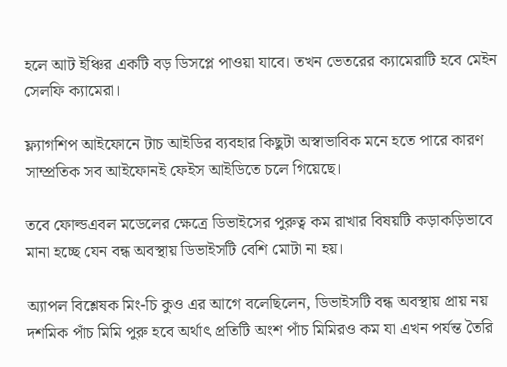হলে আট ইঞ্চির একটি বড় ডিসপ্লে পাওয়া যাবে। তখন ভেতরের ক্যামেরাটি হবে মেইন সেলফি ক্যামেরা।

ফ্ল্যাগশিপ আইফোনে টাচ আইডির ব্যবহার কিছুটা অস্বাভাবিক মনে হতে পারে কারণ সাম্প্রতিক সব আইফোনই ফেইস আইডিতে চলে গিয়েছে।

তবে ফোল্ডএবল মডেলের ক্ষেত্রে ডিভাইসের পুরুত্ব কম রাখার বিষয়টি কড়াকড়িভাবে মানা হচ্ছে যেন বন্ধ অবস্থায় ডিভাইসটি বেশি মোটা না হয়।

অ্যাপল বিশ্লেষক মিং-চি কুও এর আগে বলেছিলেন, ডিভাইসটি বন্ধ অবস্থায় প্রায় নয় দশমিক পাঁচ মিমি পুরু হবে অর্থাৎ প্রতিটি অংশ পাঁচ মিমিরও কম যা এখন পর্যন্ত তৈরি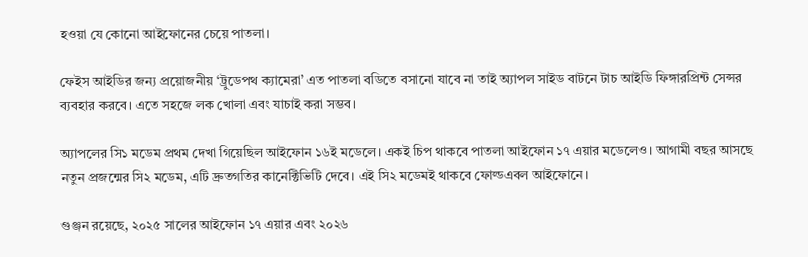হওয়া যে কোনো আইফোনের চেয়ে পাতলা।

ফেইস আইডির জন্য প্রয়োজনীয় ‘ট্রুডেপথ ক্যামেরা’ এত পাতলা বডিতে বসানো যাবে না তাই অ্যাপল সাইড বাটনে টাচ আইডি ফিঙ্গারপ্রিন্ট সেন্সর ব্যবহার করবে। এতে সহজে লক খোলা এবং যাচাই করা সম্ভব।

অ্যাপলের সি১ মডেম প্রথম দেখা গিয়েছিল আইফোন ১৬ই মডেলে। একই চিপ থাকবে পাতলা আইফোন ১৭ এয়ার মডেলেও। আগামী বছর আসছে নতুন প্রজন্মের সি২ মডেম, এটি দ্রুতগতির কানেক্টিভিটি দেবে। এই সি২ মডেমই থাকবে ফোল্ডএবল আইফোনে।

গুঞ্জন রয়েছে, ২০২৫ সালের আইফোন ১৭ এয়ার এবং ২০২৬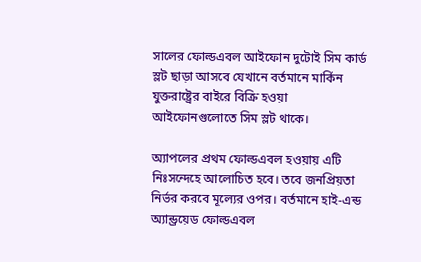সালের ফোল্ডএবল আইফোন দুটোই সিম কার্ড স্লট ছাড়া আসবে যেখানে বর্তমানে মার্কিন যুক্তরাষ্ট্রের বাইরে বিক্রি হওয়া আইফোনগুলোতে সিম স্লট থাকে।

অ্যাপলের প্রথম ফোল্ডএবল হওয়ায় এটি নিঃসন্দেহে আলোচিত হবে। তবে জনপ্রিয়তা নির্ভর করবে মূল্যের ওপর। বর্তমানে হাই-এন্ড অ্যান্ড্রয়েড ফোল্ডএবল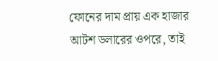ফোনের দাম প্রায় এক হাজার আটশ ডলারের ওপরে, তাই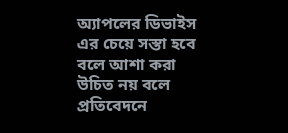অ্যাপলের ডিভাইস এর চেয়ে সস্তা হবে বলে আশা করা উচিত নয় বলে প্রতিবেদনে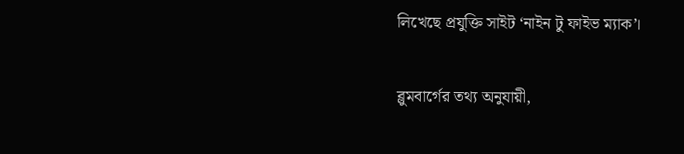লিখেছে প্রযুক্তি সাইট ‘নাইন টু ফাইভ ম্যাক’।

ব্লুমবার্গের তথ্য অনুযায়ী,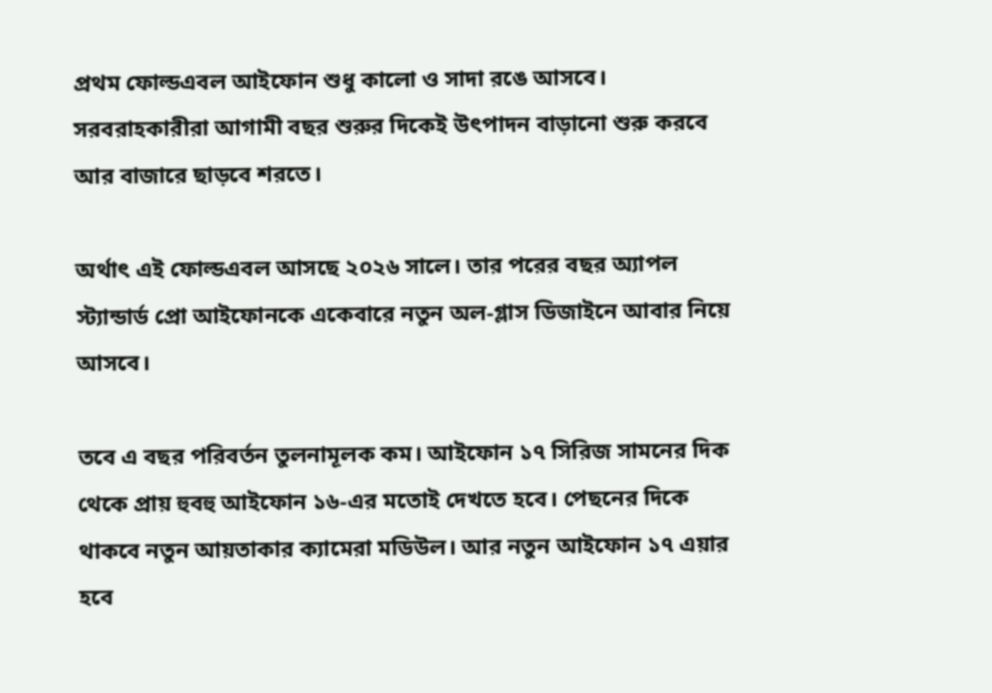প্রথম ফোল্ডএবল আইফোন শুধু কালো ও সাদা রঙে আসবে। সরবরাহকারীরা আগামী বছর শুরুর দিকেই উৎপাদন বাড়ানো শুরু করবে আর বাজারে ছাড়বে শরতে।

অর্থাৎ এই ফোল্ডএবল আসছে ২০২৬ সালে। তার পরের বছর অ্যাপল স্ট্যান্ডার্ড প্রো আইফোনকে একেবারে নতুন অল-গ্লাস ডিজাইনে আবার নিয়ে আসবে।

তবে এ বছর পরিবর্তন তুলনামূলক কম। আইফোন ১৭ সিরিজ সামনের দিক থেকে প্রায় হুবহু আইফোন ১৬-এর মতোই দেখতে হবে। পেছনের দিকে থাকবে নতুন আয়তাকার ক্যামেরা মডিউল। আর নতুন আইফোন ১৭ এয়ার হবে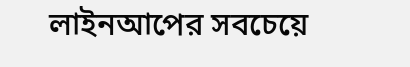লাইনআপের সবচেয়ে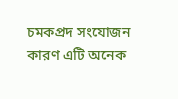চমকপ্রদ সংযোজন কারণ এটি অনেক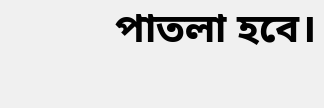পাতলা হবে।